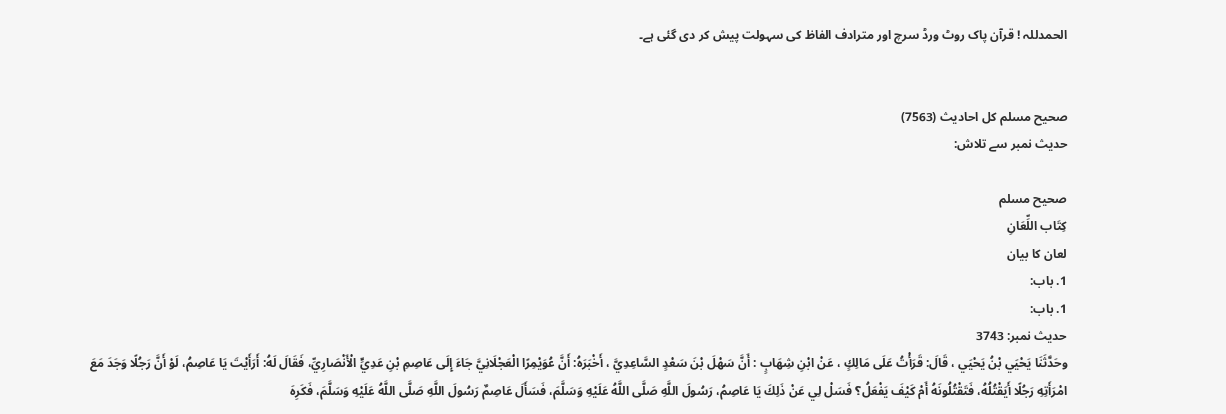الحمدللہ ! قرآن پاک روٹ ورڈ سرچ اور مترادف الفاظ کی سہولت پیش کر دی گئی ہے۔


صحيح مسلم کل احادیث (7563)
حدیث نمبر سے تلاش:

صحيح مسلم
كِتَاب اللِّعَانِ
لعان کا بیان
1. باب:
1. باب:
حدیث نمبر: 3743
وحَدَّثَنَا يَحْيَي بْنُ يَحْيَي ، قَالَ: قَرَأْتُ عَلَى مَالِكٍ ، عَنْ ابْنِ شِهَابٍ : أَنَّ سَهْلَ بْنَ سَعْدٍ السَّاعِدِيَّ ، أَخْبَرَهُ: أَنَّ عُوَيْمِرًا الْعَجْلَانِيَّ جَاءَ إِلَى عَاصِمِ بْنِ عَدِيٍّ الْأَنْصَارِيِّ، فَقَالَ لَهُ: أَرَأَيْتَ يَا عَاصِمُ، لَوْ أَنَّ رَجُلًا وَجَدَ مَعَ امْرَأَتِهِ رَجُلًا أَيَقْتُلُهُ، فَتَقْتُلُونَهُ أَمْ كَيْفَ يَفْعَلُ؟ فَسَلْ لِي عَنْ ذَلِكَ يَا عَاصِمُ، رَسُولَ اللَّهِ صَلَّى اللَّهُ عَلَيْهِ وَسَلَّمَ، فَسَأَلَ عَاصِمٌ رَسُولَ اللَّهِ صَلَّى اللَّهُ عَلَيْهِ وَسَلَّمَ، فَكَرِهَ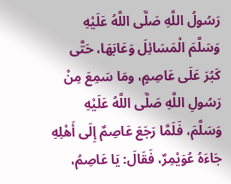رَسُولُ اللَّهِ صَلَّى اللَّهُ عَلَيْهِ وَسَلَّمَ الْمَسَائِلَ وَعَابَهَا، حَتَّى كَبُرَ عَلَى عَاصِمٍ، ومَا سَمِعَ مِنْ رَسُولِ اللَّهِ صَلَّى اللَّهُ عَلَيْهِ وَسَلَّمَ، فَلَمَّا رَجَعَ عَاصِمٌ إِلَى أَهْلِهِ جَاءَهُ عُوَيْمِرٌ، فَقَالَ: يَا عَاصِمُ،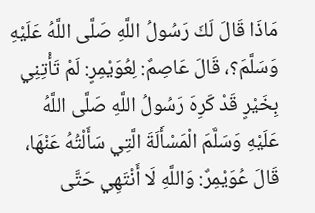مَاذَا قَالَ لَكَ رَسُولُ اللَّهِ صَلَّى اللَّهُ عَلَيْهِ وَسَلَّمَ؟، قَالَ عَاصِمٌ: لِعُوَيْمِرٍ: لَمْ تَأْتِنِي بِخَيْرٍ قَدْ كَرِهَ رَسُولُ اللَّهِ صَلَّى اللَّهُ عَلَيْهِ وَسَلَّمَ الْمَسْأَلَةَ الَّتِي سَأَلْتُهُ عَنْهَا، قَالَ عُوَيْمِرٌ: وَاللَّهِ لَا أَنْتَهِي حَتَّى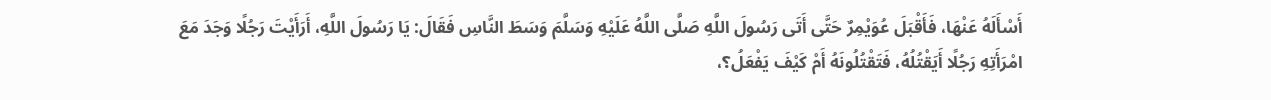أَسْأَلَهُ عَنْهَا، فَأَقْبَلَ عُوَيْمِرٌ حَتَّى أَتَى رَسُولَ اللَّهِ صَلَّى اللَّهُ عَلَيْهِ وَسَلَّمَ وَسَطَ النَّاسِ فَقَالَ: يَا رَسُولَ اللَّهِ، أَرَأَيْتَ رَجُلًا وَجَدَ مَعَ امْرَأَتِهِ رَجُلًا أَيَقْتُلُهُ، فَتَقْتُلُونَهُ أَمْ كَيْفَ يَفْعَلُ؟،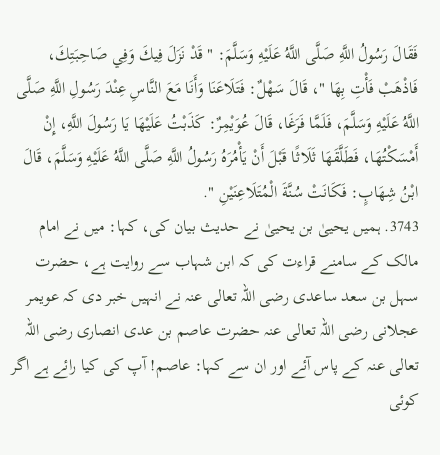فَقَالَ رَسُولُ اللَّهِ صَلَّى اللَّهُ عَلَيْهِ وَسَلَّمَ: " قَدْ نَزَلَ فِيكَ وَفِي صَاحِبَتِكَ، فَاذْهَبْ فَأْتِ بِهَا "، قَالَ سَهْلٌ: فَتَلَاعَنَا وَأَنَا مَعَ النَّاسِ عِنْدَ رَسُولِ اللَّهِ صَلَّى اللَّهُ عَلَيْهِ وَسَلَّمَ، فَلَمَّا فَرَغَا، قَالَ عُوَيْمِرٌ: كَذَبْتُ عَلَيْهَا يَا رَسُولَ اللَّهِ، إِنْ أَمْسَكْتُهَا، فَطَلَّقَهَا ثَلَاثًا قَبْلَ أَنْ يَأْمُرَهُ رَسُولُ اللَّهِ صَلَّى اللَّهُ عَلَيْهِ وَسَلَّمَ، قَالَ ابْنُ شِهَابٍ: فَكَانَتْ سُنَّةَ الْمُتَلَاعِنَيْنِ ".
3743. ہمیں یحییٰ بن یحییٰ نے حدیث بیان کی، کہا: میں نے امام مالک کے سامنے قراءت کی کہ ابن شہاب سے روایت ہے، حضرت سہل بن سعد ساعدی رضی اللہ تعالی عنہ نے انہیں خبر دی کہ عویمر عجلانی رضی اللہ تعالی عنہ حضرت عاصم بن عدی انصاری رضی اللہ تعالی عنہ کے پاس آئے اور ان سے کہا: عاصم! آپ کی کیا رائے ہے اگر کوئی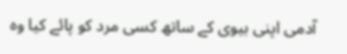آدمی اپنی بیوی کے ساتھ کسی مرد کو پائے کیا وہ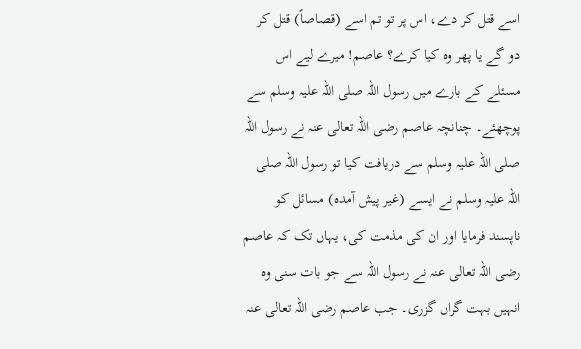اسے قتل کر دے، اس پر تو تم اسے (قصاصاً) قتل کر دو گے یا پھر وہ کیا کرے؟ عاصم! میرے لیے اس مسئلے کے بارے میں رسول اللہ صلی اللہ علیہ وسلم سے پوچھئے۔ چنانچہ عاصم رضی اللہ تعالی عنہ نے رسول اللہ صلی اللہ علیہ وسلم سے دریافت کیا تو رسول اللہ صلی اللہ علیہ وسلم نے ایسے (غیر پیش آمدہ) مسائل کو ناپسند فرمایا اور ان کی مذمت کی، یہاں تک کہ عاصم رضی اللہ تعالی عنہ نے رسول اللہ سے جو بات سنی وہ انہیں بہت گراں گزری۔ جب عاصم رضی اللہ تعالی عنہ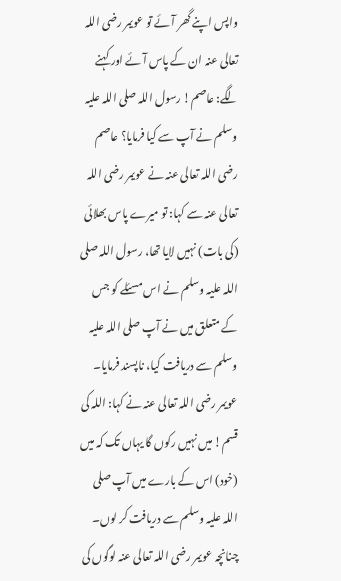واپس اپنے گھر آئے تو عویمر رضی اللہ تعالی عنہ ان کے پاس آئے اور کہنے لگے: عاصم! رسول اللہ صلی اللہ علیہ وسلم نے آپ سے کیا فرمایا؟ عاصم رضی اللہ تعالی عنہ نے عویمر رضی اللہ تعالی عنہ سے کہا: تو میرے پاس بھلائی (کی بات) نہیں لایا تھا، رسول اللہ صلی اللہ علیہ وسلم نے اس مسئلے کو جس کے متعلق میں نے آپ صلی اللہ علیہ وسلم سے دریافت کیا، ناپسند فرمایا۔ عویمر رضی اللہ تعالی عنہ نے کہا: اللہ کی قسم! میں نہیں رکوں گا یہاں تک کہ میں (خود) اس کے بارے میں آپ صلی اللہ علیہ وسلم سے دریافت کر لوں۔ چنانچہ عویمر رضی اللہ تعالی عنہ لوگوں کی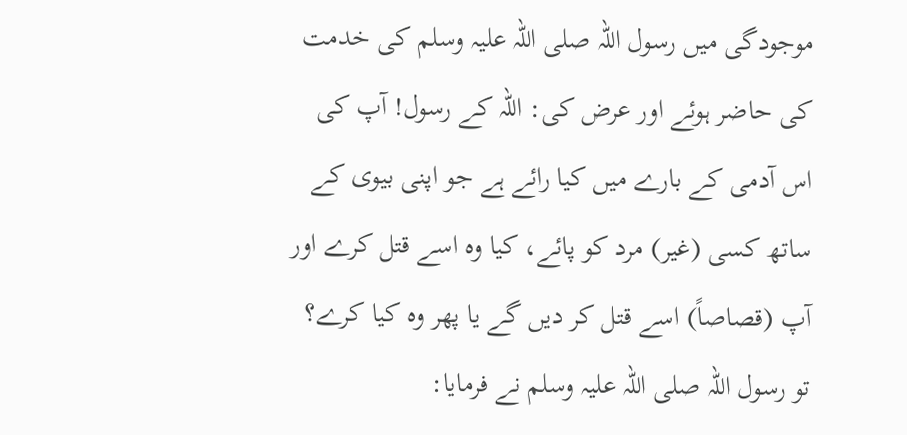موجودگی میں رسول اللہ صلی اللہ علیہ وسلم کی خدمت کی حاضر ہوئے اور عرض کی: اللہ کے رسول! آپ کی اس آدمی کے بارے میں کیا رائے ہے جو اپنی بیوی کے ساتھ کسی (غیر) مرد کو پائے، کیا وہ اسے قتل کرے اور آپ (قصاصاً) اسے قتل کر دیں گے یا پھر وہ کیا کرے؟ تو رسول اللہ صلی اللہ علیہ وسلم نے فرمایا: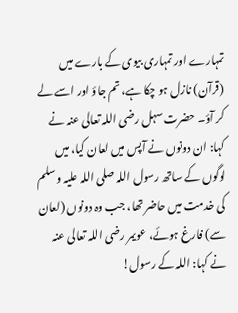تمہارے اور تمہاری بیوی کے بارے میں (قرآن) نازل ہو چکا ہے، تم جاؤ اور اسے لے کر آؤ۔ حضرت سہل رضی اللہ تعالی عنہ نے کہا: ان دونوں نے آپس میں لعان کیا، میں لوگوں کے ساتھ رسول اللہ صلی اللہ علیہ وسلم کی خدمت میں حاضر تھا، جب وہ دونوں (لعان سے) فارغ ہوئے، عویمر رضی اللہ تعالی عنہ نے کہا: اللہ کے رسول!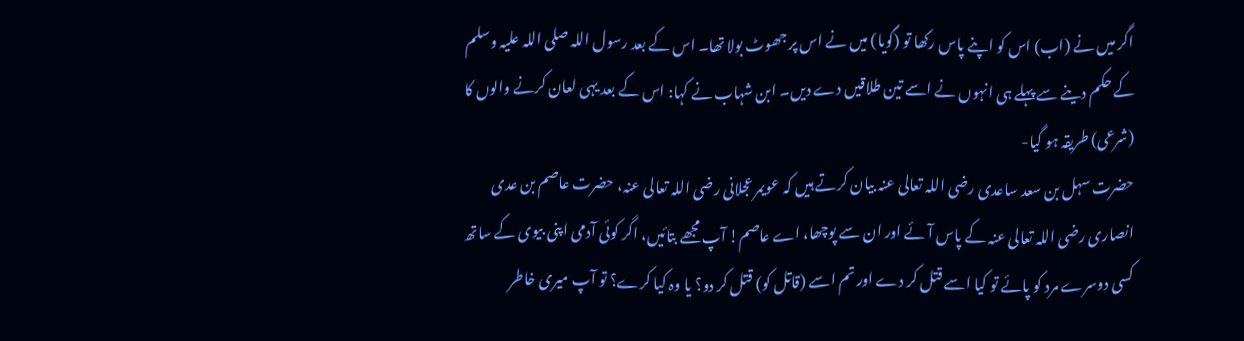اگر میں نے (اب) اس کو اپنے پاس رکھا تو (گویا) میں نے اس پر جھوٹ بولا تھا۔ اس کے بعد رسول اللہ صلی اللہ علیہ وسلم کے حکم دینے سے پہلے ہی انہوں نے اسے تین طلاقیں دے دیں۔ ابن شہاب نے کہا: اس کے بعد یہی لعان کرنے والوں کا (شرعی) طریقہ ہو گیا-
حضرت سہل بن سعد ساعدی رضی اللہ تعالی عنہ بیان کرتے ہیں کہ عویمر عجلانی رضی اللہ تعالی عنہ، حضرت عاصم بن عدی انصاری رضی اللہ تعالی عنہ کے پاس آئے اور ان سے پوچھا، اے عاصم! آپ مجھے بتائیں، اگر کوئی آدمی اپنی بیوی کے ساتھ کسی دوسرے مرد کو پائے تو کیا اسے قتل کر دے اور تم اسے (قاتل کو) قتل کر دو؟ یا وہ کیا کرے؟ تو آپ میری خاطر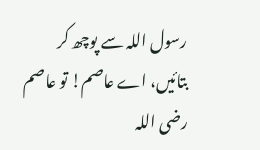رسول اللہ سے پوچھ کر بتائیں، اے عاصم! تو عاصم رضی اللہ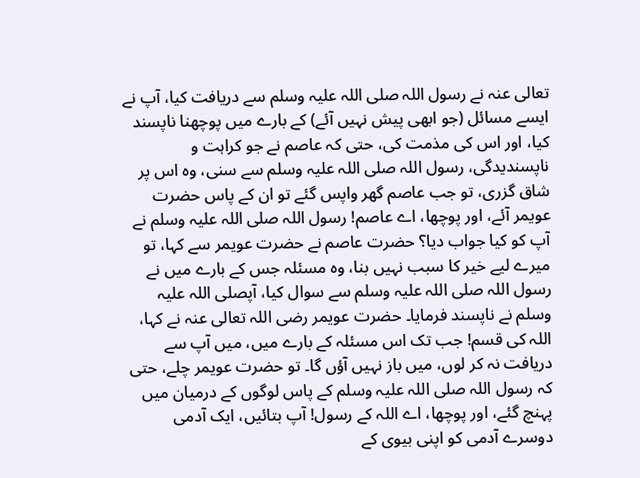تعالی عنہ نے رسول اللہ صلی اللہ علیہ وسلم سے دریافت کیا، آپ نے ایسے مسائل (جو ابھی پیش نہیں آئے) کے بارے میں پوچھنا ناپسند کیا، اور اس کی مذمت کی، حتی کہ عاصم نے جو کراہت و ناپسندیدگی، رسول اللہ صلی اللہ علیہ وسلم سے سنی، وہ اس پر شاق گزری، تو جب عاصم گھر واپس گئے تو ان کے پاس حضرت عویمر آئے، اور پوچھا، اے عاصم! رسول اللہ صلی اللہ علیہ وسلم نے آپ کو کیا جواب دیا؟ حضرت عاصم نے حضرت عویمر سے کہا، تو میرے لیے خیر کا سبب نہیں بنا، وہ مسئلہ جس کے بارے میں نے رسول اللہ صلی اللہ علیہ وسلم سے سوال کیا، آپصلی اللہ علیہ وسلم نے ناپسند فرمایا۔ حضرت عویمر رضی اللہ تعالی عنہ نے کہا، اللہ کی قسم! جب تک اس مسئلہ کے بارے میں، میں آپ سے دریافت نہ کر لوں، میں باز نہیں آؤں گا۔ تو حضرت عویمر چلے، حتی کہ رسول اللہ صلی اللہ علیہ وسلم کے پاس لوگوں کے درمیان میں پہنچ گئے، اور پوچھا، اے اللہ کے رسول! آپ بتائیں، ایک آدمی دوسرے آدمی کو اپنی بیوی کے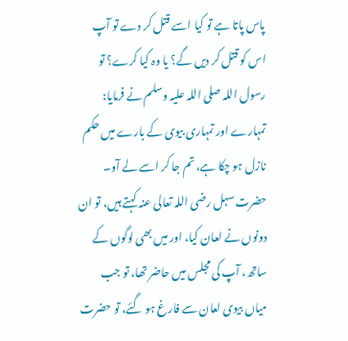پاس پاتا ہے تو کیا اسے قتل کر دے تو آپ اس کو قتل کر دیں گے؟ یا وہ کیا کرے؟ تو رسول اللہ صلی اللہ علیہ وسلم نے فرمایا: تمہارے اور تمہاری بیوی کے بارے میں حکم نازل ہو چکا ہے، تم جا کر اسے لے آو۔ حضرت سہل رضی اللہ تعالی عنہ کہتے ہیں، تو ان دونوں نے لعان کیا، اور میں بھی لوگوں کے ساتھ، آپ کی مجلس میں حاضر تھا، تو جب میاں بیوی لعان سے فارغ ہو گئے، تو حضرت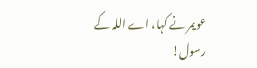عویمر نے کہا، اے اللہ کے رسول!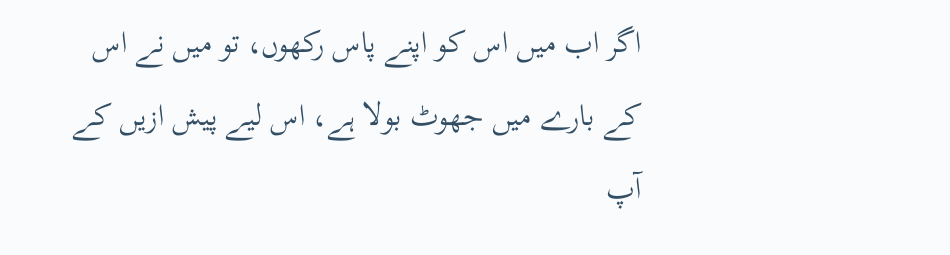اگر اب میں اس کو اپنے پاس رکھوں، تو میں نے اس کے بارے میں جھوٹ بولا ہے، اس لیے پیش ازیں کے آپ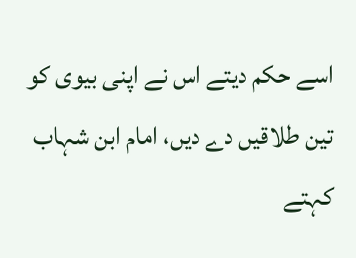اسے حکم دیتے اس نے اپنی بیوی کو تین طلاقیں دے دیں، امام ابن شہاب کہتے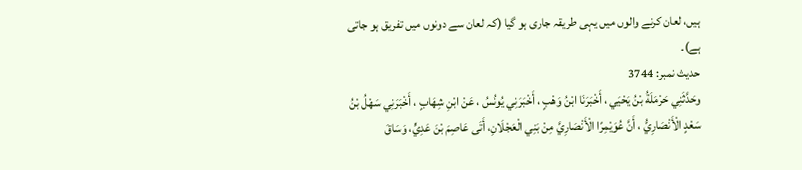ہیں، لعان کرنے والوں میں یہی طریقہ جاری ہو گیا (کہ لعان سے دونوں میں تفریق ہو جاتی ہے)۔
حدیث نمبر: 3744
وحَدَّثَنِي حَرْمَلَةُ بْنُ يَحْيَي ، أَخْبَرَنَا ابْنُ وَهْبٍ ، أَخْبَرَنِي يُونُسُ ، عَنْ ابْنِ شِهَابٍ ، أَخْبَرَنِي سَهْلُ بْنُ سَعْدٍ الْأَنْصَارِيُّ ، أَنَّ عُوَيْمِرًا الْأَنْصَارِيَّ مِنْ بَنِي الْعَجْلَانِ، أَتَى عَاصِمَ بْنَ عَدِيٍّ، وَسَاقَ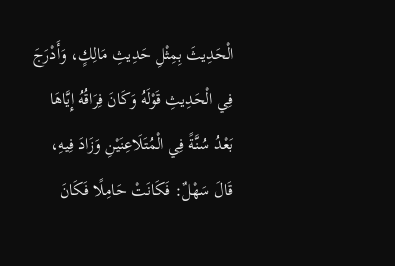الْحَدِيثَ بِمِثْلِ حَدِيثِ مَالِكٍ، وَأَدْرَجَ فِي الْحَدِيثِ قَوْلَهُ وَكَانَ فِرَاقُهُ إِيَّاهَا بَعْدُ سُنَّةً فِي الْمُتَلَاعِنَيْنِ وَزَادَ فِيهِ، قَالَ سَهْلٌ: فَكَانَتْ حَامِلًا فَكَانَ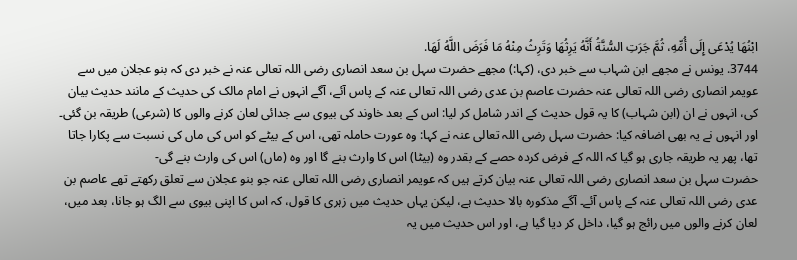ابْنُهَا يُدْعَى إِلَى أُمِّهِ، ثُمَّ جَرَتِ السُّنَّةُ أَنَّهُ يَرِثُهَا وَتَرِثُ مِنْهُ مَا فَرَضَ اللَّهُ لَهَا.
3744. یونس نے مجھے ابن شہاب سے خبر دی، (کہا:) مجھے حضرت سہل بن سعد انصاری رضی اللہ تعالی عنہ نے خبر دی کہ بنو عجلان میں سے عویمر انصاری رضی اللہ تعالی عنہ حضرت عاصم بن عدی رضی اللہ تعالی عنہ کے پاس آئے، آگے انہوں نے امام مالک کی حدیث کے مانند حدیث بیان کی، انہوں نے ان (ابن شہاب) کا یہ قول حدیث کے اندر شامل کر لیا: اس کے بعد خاوند کی بیوی سے جدائی لعان کرنے والوں کا (شرعی) طریقہ بن گئی۔ اور انہوں نے یہ بھی اضافہ کیا: حضرت سہل رضی اللہ تعالی عنہ نے کہا: وہ عورت حاملہ تھی، اس کے بیٹے کو اس کی ماں کی نسبت سے پکارا جاتا تھا، پھر یہ طریقہ جاری ہو گیا کہ اللہ کے فرض کردہ حصے کے بقدر وہ (بیٹا) اس کا وارث بنے گا اور وہ (ماں) اس کی وارث بنے گی-
حضرت سہل بن سعد انصاری رضی اللہ تعالی عنہ بیان کرتے ہیں کہ عویمر انصاری رضی اللہ تعالی عنہ جو بنو عجلان سے تعلق رکھتے تھے عاصم بن عدی رضی اللہ تعالی عنہ کے پاس آئے۔ آگے مذکورہ بالا حدیث ہے، لیکن یہاں حدیث میں زہری کا قول، کہ اس کا اپنی بیوی سے الگ ہو جانا، بعد میں، لعان کرنے والوں میں رائج ہو گیا، داخل کر دیا گیا ہے، اور اس حدیث میں یہ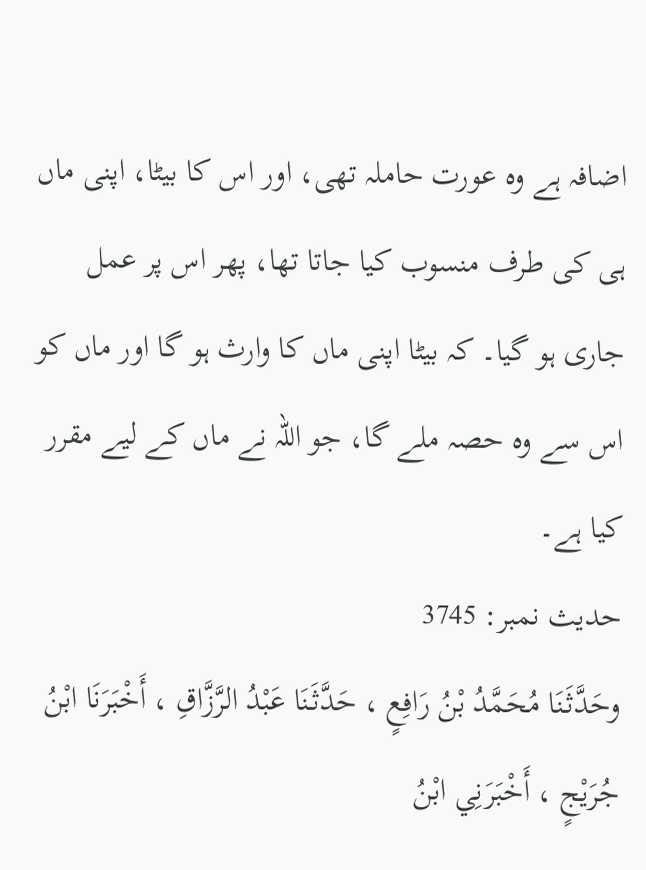اضافہ ہے وہ عورت حاملہ تھی، اور اس کا بیٹا، اپنی ماں ہی کی طرف منسوب کیا جاتا تھا، پھر اس پر عمل جاری ہو گیا۔ کہ بیٹا اپنی ماں کا وارث ہو گا اور ماں کو اس سے وہ حصہ ملے گا، جو اللہ نے ماں کے لیے مقرر کیا ہے۔
حدیث نمبر: 3745
وحَدَّثَنَا مُحَمَّدُ بْنُ رَافِعٍ ، حَدَّثَنَا عَبْدُ الرَّزَّاقِ ، أَخْبَرَنَا ابْنُ جُرَيْجٍ ، أَخْبَرَنِي ابْنُ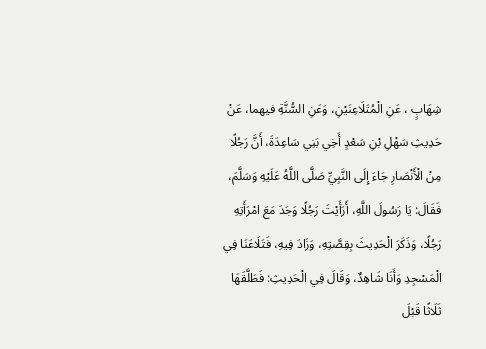شِهَابٍ ، عَنِ الْمُتَلَاعِنَيْنِ، وَعَنِ السُّنَّةِ فيهما، عَنْ حَدِيثِ سَهْلِ بْنِ سَعْدٍ أَخِي بَنِي سَاعِدَةَ، أَنَّ رَجُلًا مِنْ الْأَنْصَارِ جَاءَ إِلَى النَّبِيِّ صَلَّى اللَّهُ عَلَيْهِ وَسَلَّمَ، فَقَالَ: يَا رَسُولَ اللَّهِ، أَرَأَيْتَ رَجُلًا وَجَدَ مَعَ امْرَأَتِهِ رَجُلًا، وَذَكَرَ الْحَدِيثَ بِقِصَّتِهِ، وَزَادَ فِيهِ، فَتَلَاعَنَا فِي الْمَسْجِدِ وَأَنَا شَاهِدٌ، وَقَالَ فِي الْحَدِيثِ: فَطَلَّقَهَا ثَلَاثًا قَبْلَ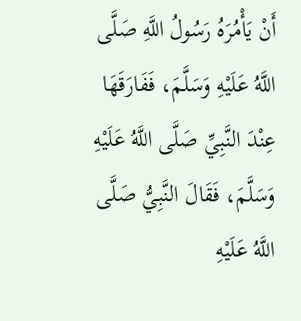أَنْ يَأْمُرَهُ رَسُولُ اللَّهِ صَلَّى اللَّهُ عَلَيْهِ وَسَلَّمَ، فَفَارَقَهَا عِنْدَ النَّبِيِّ صَلَّى اللَّهُ عَلَيْهِ وَسَلَّمَ، فَقَالَ النَّبِيُّ صَلَّى اللَّهُ عَلَيْهِ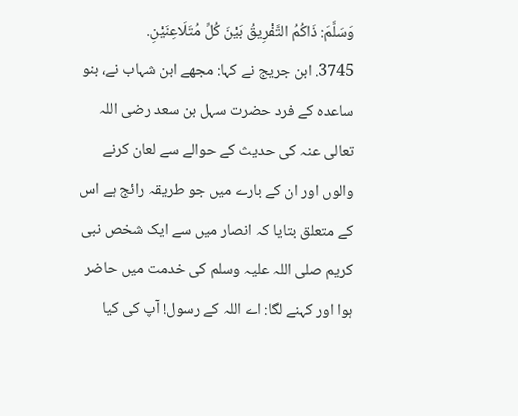وَسَلَّمَ: ذَاكُمُ التَّفْرِيقُ بَيْنَ كُلِّ مُتَلَاعِنَيْنِ.
3745. ابن جریج نے کہا: مجھے ابن شہاب نے، بنو ساعدہ کے فرد حضرت سہل بن سعد رضی اللہ تعالی عنہ کی حدیث کے حوالے سے لعان کرنے والوں اور ان کے بارے میں جو طریقہ رائج ہے اس کے متعلق بتایا کہ انصار میں سے ایک شخص نبی کریم صلی اللہ علیہ وسلم کی خدمت میں حاضر ہوا اور کہنے لگا: اے اللہ کے رسول! آپ کی کیا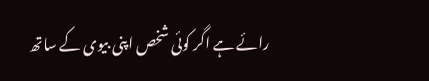رائے ہے اگر کوئی شخص اپنی بیوی کے ساتھ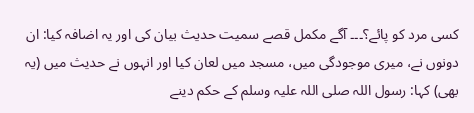کسی مرد کو پائے؟۔۔۔ آگے مکمل قصے سمیت حدیث بیان کی اور یہ اضافہ کیا: ان دونوں نے، میری موجودگی میں، مسجد میں لعان کیا اور انہوں نے حدیث میں (یہ بھی) کہا: رسول اللہ صلی اللہ علیہ وسلم کے حکم دینے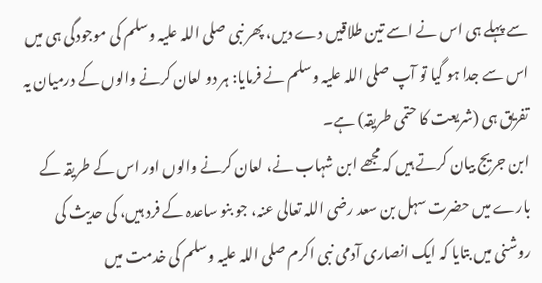سے پہلے ہی اس نے اسے تین طلاقیں دے دیں، پھر نبی صلی اللہ علیہ وسلم کی موجودگی ہی میں اس سے جدا ہو گیا تو آپ صلی اللہ علیہ وسلم نے فرمایا: ہر دو لعان کرنے والوں کے درمیان یہ تفریق ہی (شریعت کا حتمی طریقہ) ہے۔
ابن جریج بیان کرتے ہیں کہ مجھے ابن شہاب نے، لعان کرنے والوں اور اس کے طریقہ کے بارے میں حضرت سہل بن سعد رضی اللہ تعالی عنہ، جو بنو ساعدہ کے فرد ہیں، کی حدیث کی روشنی میں بتایا کہ ایک انصاری آدمی نبی اکرم صلی اللہ علیہ وسلم کی خدمت میں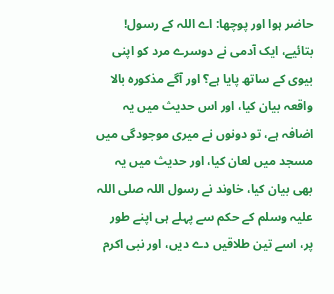حاضر ہوا اور پوچھا: اے اللہ کے رسول! بتائیے، ایک آدمی نے دوسرے مرد کو اپنی بیوی کے ساتھ پایا ہے؟ اور آگے مذکورہ بالا واقعہ بیان کیا، اور اس حدیث میں یہ اضافہ ہے، تو دونوں نے میری موجودگی میں مسجد میں لعان کیا، اور حدیث میں یہ بھی بیان کیا، خاوند نے رسول اللہ صلی اللہ علیہ وسلم کے حکم سے پہلے ہی اپنے طور پر، اسے تین طلاقیں دے دیں، اور نبی اکرم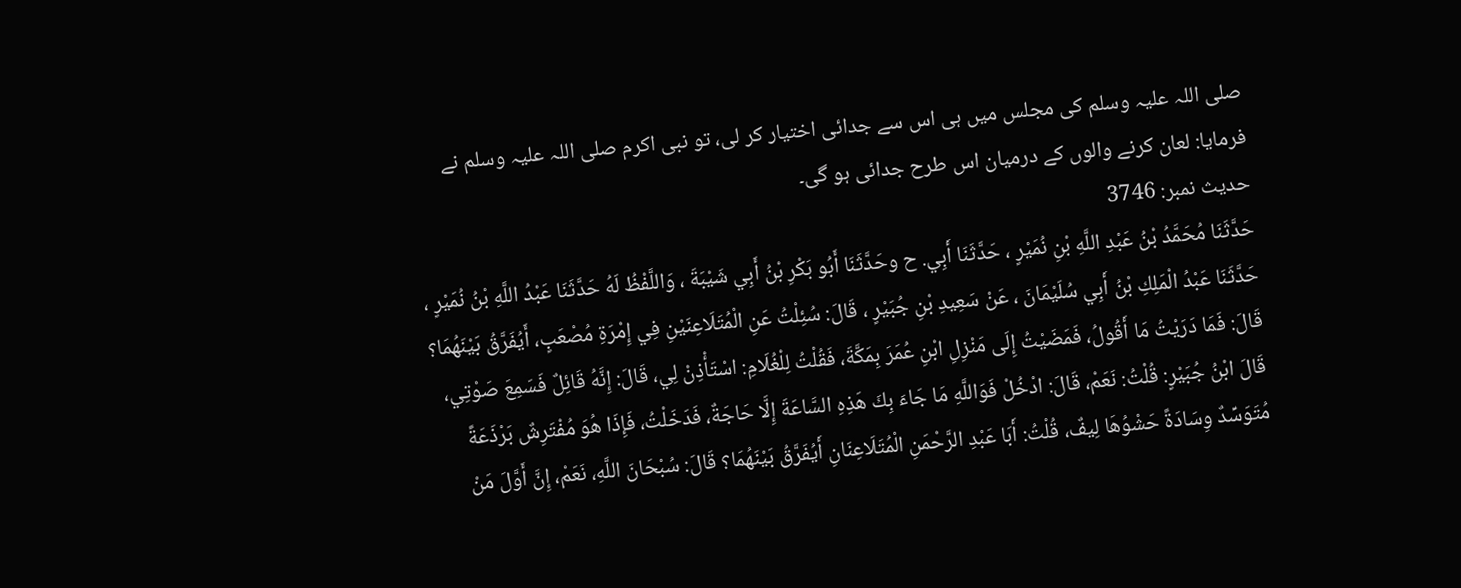صلی اللہ علیہ وسلم کی مجلس میں ہی اس سے جدائی اختیار کر لی، تو نبی اکرم صلی اللہ علیہ وسلم نے فرمایا: لعان کرنے والوں کے درمیان اس طرح جدائی ہو گی۔
حدیث نمبر: 3746
حَدَّثَنَا مُحَمَّدُ بْنُ عَبْدِ اللَّهِ بْنِ نُمَيْرٍ ، حَدَّثَنَا أَبِي. ح وحَدَّثَنَا أَبُو بَكْرِ بْنُ أَبِي شَيْبَةَ ، وَاللَّفْظُ لَهُ حَدَّثَنَا عَبْدُ اللَّهِ بْنُ نُمَيْرٍ ، حَدَّثَنَا عَبْدُ الْمَلِكِ بْنُ أَبِي سُلَيْمَانَ ، عَنْ سَعِيدِ بْنِ جُبَيْرٍ ، قَالَ: سُئِلْتُ عَنِ الْمُتَلَاعِنَيْنِ فِي إِمْرَةِ مُصْعَبٍ، أَيُفَرَّقُ بَيْنَهُمَا؟ قَالَ: فَمَا دَرَيْتُ مَا أَقُولُ، فَمَضَيْتُ إِلَى مَنْزِلِ ابْنِ عُمَرَ بِمَكَّةَ، فَقُلْتُ لِلْغُلَامِ: اسْتَأْذِنْ لِي، قَالَ: إِنَّهُ قَائِلٌ فَسَمِعَ صَوْتِي، قَالَ ابْنُ جُبَيْرٍ: قُلْتُ: نَعَمْ، قَالَ: ادْخُلْ فَوَاللَّهِ مَا جَاءَ بِكَ هَذِهِ السَّاعَةَ إِلَّا حَاجَةٌ، فَدَخَلْتُ، فَإِذَا هُوَ مُفْتَرِشٌ بَرْذَعَةً مُتَوَسِّدٌ وِسَادَةً حَشْوُهَا لِيفٌ، قُلْتُ: أَبَا عَبْدِ الرَّحْمَنِ الْمُتَلَاعِنَانِ أَيُفَرَّقُ بَيْنَهُمَا؟ قَالَ: سُبْحَانَ اللَّهِ، نَعَمْ، إِنَّ أَوَّلَ مَنْ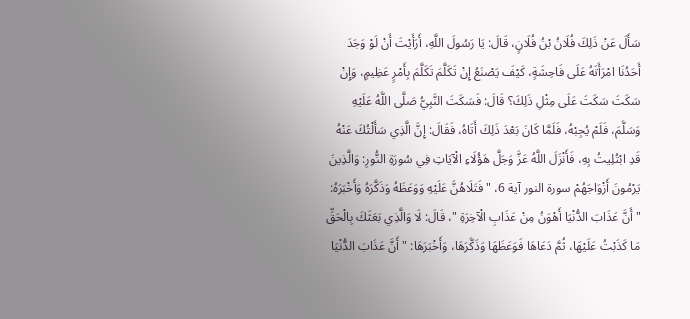سَأَلَ عَنْ ذَلِكَ فُلَانُ بْنُ فُلَانٍ، قَالَ: يَا رَسُولَ اللَّهِ، أَرَأَيْتَ أَنْ لَوْ وَجَدَ أَحَدُنَا امْرَأَتَهُ عَلَى فَاحِشَةٍ، كَيْفَ يَصْنَعُ إِنْ تَكَلَّمَ تَكَلَّمَ بِأَمْرٍ عَظِيمٍ، وَإِنْ سَكَتَ سَكَتَ عَلَى مِثْلِ ذَلِكَ؟ قَالَ: فَسَكَتَ النَّبِيُّ صَلَّى اللَّهُ عَلَيْهِ وَسَلَّمَ، فَلَمْ يُجِبْهُ، فَلَمَّا كَانَ بَعْدَ ذَلِكَ أَتَاهُ، فَقَالَ: إِنَّ الَّذِي سَأَلْتُكَ عَنْهُ قَدِ ابْتُلِيتُ بِهِ، فَأَنْزَلَ اللَّهُ عَزَّ وَجَلَّ هَؤُلَاءِ الْآيَاتِ فِي سُورَةِ النُّورِ: وَالَّذِينَ يَرْمُونَ أَزْوَاجَهُمْ سورة النور آية 6، " فَتَلَاهُنَّ عَلَيْهِ وَوَعَظَهُ وَذَكَّرَهُ وَأَخْبَرَهُ: " أَنَّ عَذَابَ الدُّنْيَا أَهْوَنُ مِنْ عَذَابِ الْآخِرَةِ "، قَالَ: لَا وَالَّذِي بَعَثَكَ بِالْحَقِّ مَا كَذَبْتُ عَلَيْهَا، ثُمَّ دَعَاهَا فَوَعَظَهَا وَذَكَّرَهَا، وَأَخْبَرَهَا: " أَنَّ عَذَابَ الدُّنْيَا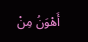أَهْوَنُ مِنْ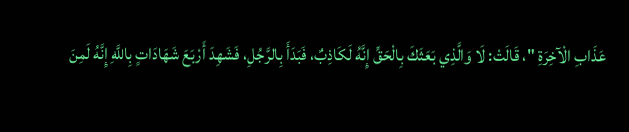عَذَابِ الْآخِرَةِ "، قَالَتْ: لَا وَالَّذِي بَعَثَكَ بِالْحَقِّ إِنَّهُ لَكَاذِبٌ، فَبَدَأَ بِالرَّجُلِ، فَشَهِدَ أَرْبَعَ شَهَادَاتٍ بِاللَّهِ إِنَّهُ لَمِنَ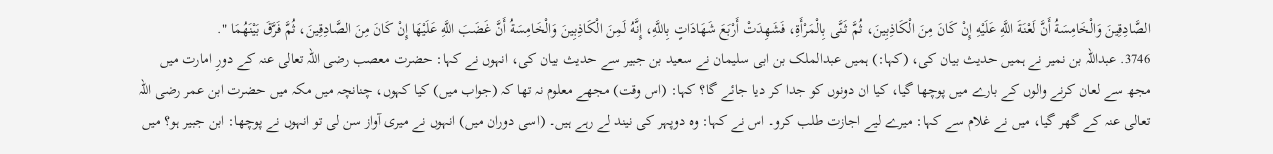الصَّادِقِينَ وَالْخَامِسَةُ أَنَّ لَعْنَةَ اللَّهِ عَلَيْهِ إِنْ كَانَ مِنَ الْكَاذِبِينَ، ثُمَّ ثَنَّى بِالْمَرْأَةِ، فَشَهِدَتْ أَرْبَعَ شَهَادَاتٍ بِاللَّهِ، إِنَّهُ لَمِنَ الْكَاذِبِينَ وَالْخَامِسَةُ أَنَّ غَضَبَ اللَّهِ عَلَيْهَا إِنْ كَانَ مِنَ الصَّادِقِينَ، ثُمَّ فَرَّقَ بَيْنَهُمَا ".
3746. عبداللہ بن نمیر نے ہمیں حدیث بیان کی، (کہا:) ہمیں عبدالملک بن ابی سلیمان نے سعید بن جبیر سے حدیث بیان کی، انہوں نے کہا: حضرت معصب رضی اللہ تعالی عنہ کے دورِ امارت میں مجھ سے لعان کرنے والوں کے بارے میں پوچھا گیا، کیا ان دونوں کو جدا کر دیا جائے گا؟ کہا: (اس وقت) مجھے معلوم نہ تھا کہ (جواب میں) کیا کہوں، چنانچہ میں مکہ میں حضرت ابن عمر رضی اللہ تعالی عنہ کے گھر گیا، میں نے غلام سے کہا: میرے لیے اجازت طلب کرو۔ اس نے کہا: وہ دوپہر کی نیند لے رہے ہیں۔ (اسی دوران میں) انہوں نے میری آواز سن لی تو انہوں نے پوچھا: ابن جبیر ہو؟ میں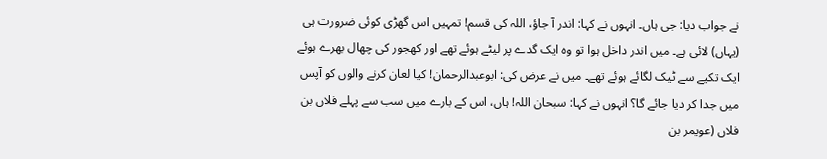نے جواب دیا: جی ہاں۔ انہوں نے کہا: اندر آ جاؤ، اللہ کی قسم! تمہیں اس گھڑی کوئی ضرورت ہی (یہاں) لائی ہے۔ میں اندر داخل ہوا تو وہ ایک گدے پر لیٹے ہوئے تھے اور کھجور کی چھال بھرے ہوئے ایک تکیے سے ٹیک لگائے ہوئے تھے۔ میں نے عرض کی: ابوعبدالرحمان! کیا لعان کرنے والوں کو آپس میں جدا کر دیا جائے گا؟ انہوں نے کہا: سبحان اللہ! ہاں، اس کے بارے میں سب سے پہلے فلاں بن فلاں (عویمر بن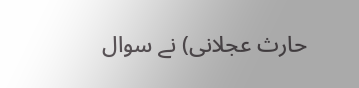حارث عجلانی) نے سوال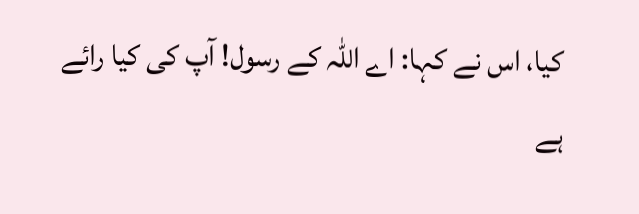کیا، اس نے کہا: اے اللہ کے رسول! آپ کی کیا رائے ہے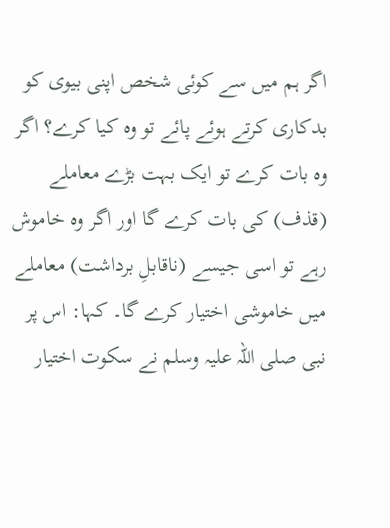اگر ہم میں سے کوئی شخص اپنی بیوی کو بدکاری کرتے ہوئے پائے تو وہ کیا کرے؟ اگر وہ بات کرے تو ایک بہت بڑے معاملے (قذف) کی بات کرے گا اور اگر وہ خاموش رہے تو اسی جیسے (ناقابلِ برداشت) معاملے میں خاموشی اختیار کرے گا۔ کہا: اس پر نبی صلی اللہ علیہ وسلم نے سکوت اختیار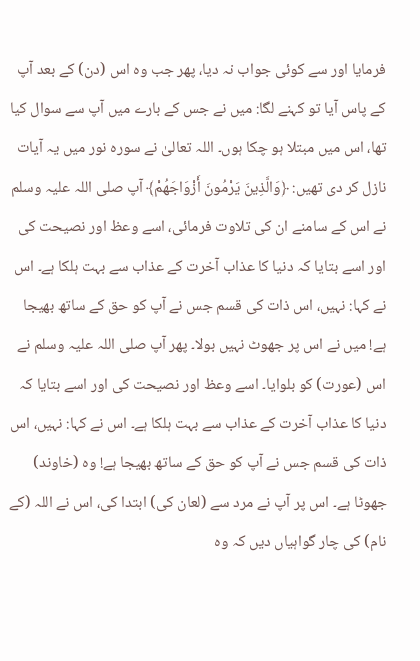فرمایا اور سے کوئی جواب نہ دیا، پھر جب وہ اس (دن) کے بعد آپ کے پاس آیا تو کہنے لگا: میں نے جس کے بارے میں آپ سے سوال کیا تھا، اس میں مبتلا ہو چکا ہوں۔ اللہ تعالیٰ نے سورہ نور میں یہ آیات نازل کر دی تھیں: ﴿وَالَّذِينَ يَرْمُونَ أَزْوَاجَهُمْ﴾ آپ صلی اللہ علیہ وسلم نے اس کے سامنے ان کی تلاوت فرمائی، اسے وعظ اور نصیحت کی اور اسے بتایا کہ دنیا کا عذاب آخرت کے عذاب سے بہت ہلکا ہے۔ اس نے کہا: نہیں، اس ذات کی قسم جس نے آپ کو حق کے ساتھ بھیجا ہے! میں نے اس پر جھوٹ نہیں بولا۔ پھر آپ صلی اللہ علیہ وسلم نے اس (عورت) کو بلوایا۔ اسے وعظ اور نصیحت کی اور اسے بتایا کہ دنیا کا عذاب آخرت کے عذاب سے بہت ہلکا ہے۔ اس نے کہا: نہیں، اس ذات کی قسم جس نے آپ کو حق کے ساتھ بھیجا ہے! وہ (خاوند) جھوٹا ہے۔ اس پر آپ نے مرد سے (لعان کی) ابتدا کی، اس نے اللہ (کے نام) کی چار گواہیاں دیں کہ وہ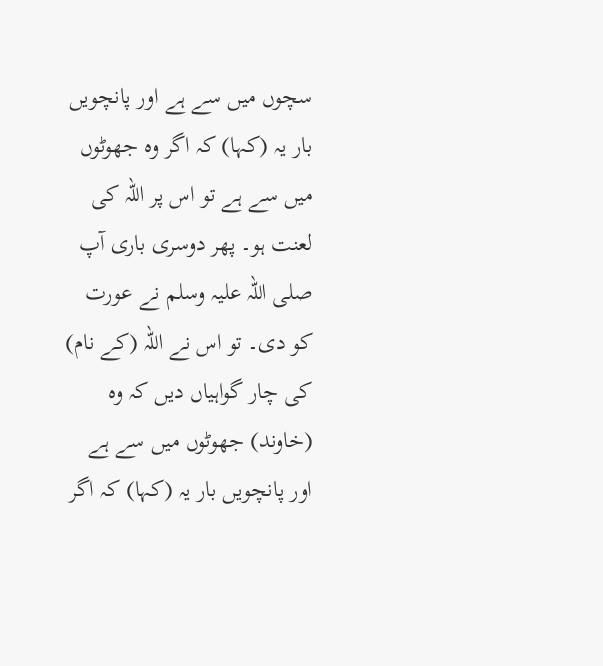سچوں میں سے ہے اور پانچویں بار یہ (کہا) کہ اگر وہ جھوٹوں میں سے ہے تو اس پر اللہ کی لعنت ہو۔ پھر دوسری باری آپ صلی اللہ علیہ وسلم نے عورت کو دی۔ تو اس نے اللہ (کے نام) کی چار گواہیاں دیں کہ وہ (خاوند) جھوٹوں میں سے ہے اور پانچویں بار یہ (کہا) کہ اگر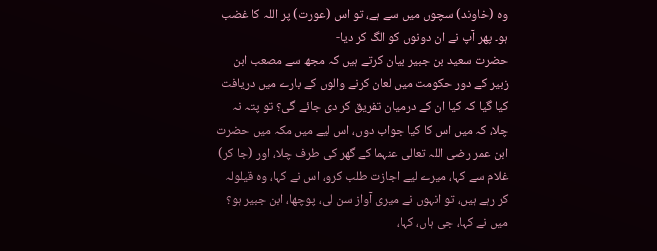وہ (خاوند) سچوں میں سے ہے، تو اس (عورت) پر اللہ کا غضب ہو۔ پھر آپ نے ان دونوں کو الگ کر دیا-
حضرت سعید بن جبیر بیان کرتے ہیں کہ مجھ سے مصعب ابن زبیر کے دور حکومت میں لعان کرنے والوں کے بارے میں دریافت کیا گیا کہ کیا ان کے درمیان تفریق کر دی جائے گی؟ تو پتہ نہ چلا، کہ میں اس کا کیا جواب دوں، اس لیے میں مکہ میں حضرت ابن عمر رضی اللہ تعالی عنہما کے گھر کی طرف چلا، اور (جا کر) غلام سے کہا، میرے لیے اجازت طلب کرو، اس نے کہا، وہ قیلولہ کر رہے ہیں، تو انہوں نے میری آواز سن لی، پوچھا، ابن جبیر ہو؟ میں نے کہا، جی ہاں، کہا،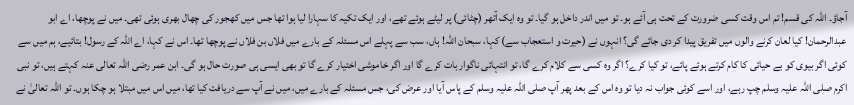آجاؤ۔ اللہ کی قسم! تم اس وقت کسی ضرورت کے تحت ہی آئے ہو۔ تو میں اندر داخل ہو گیا۔ تو وہ ایک آتھر (چٹائی) پر لیٹے ہوئے تھے، اور ایک تکیہ کا سہارا لیا ہوا تھا جس میں کھجور کی چھال بھری ہوئی تھی۔ میں نے پوچھا، اے ابو عبدالرحمان! کیا لعان کرنے والوں میں تفریق پیدا کر دی جائے گی؟ انہوں نے (حیرت و استعجاب سے) کہا، سبحان اللہ! ہاں، سب سے پہلے اس مسئلہ کے بارے میں فلاں بن فلاں نے پوچھا تھا۔ اس نے کہا، اے اللہ کے رسول! بتائیے، ہم میں سے کوئی اگر بیوی کو بے حیائی کا کام کرتے ہوئے پائے، تو کیا کرے؟ اگر وہ کسی سے کلام کرے گا، تو انتہائی ناگوار بات کرے گا اور اگر خاموشی اختیار کرے گا تو بھی ایسی ہی صورت حال ہو گی۔ ابن عمر رضی اللہ تعالی عنہ کہتے ہیں، تو نبی اکرم صلی اللہ علیہ وسلم چپ رہے، اور اسے کوئی جواب نہ دیا تو وہ اس کے بعد پھر آپ صلی اللہ علیہ وسلم کے پاس آیا اور عرض کی، جس مسئلہ کے بارے میں، میں نے آپ سے دریافت کیا تھا، میں اس میں مبتلا ہو چکا ہوں۔ تو اللہ تعالیٰ نے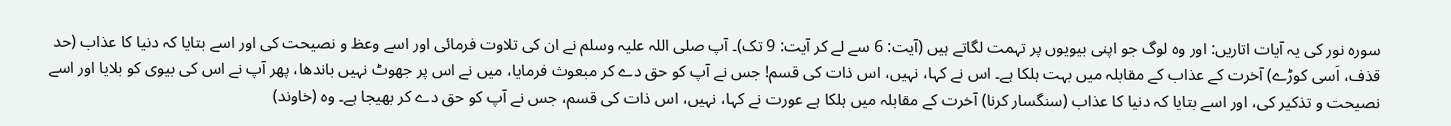سورہ نور کی یہ آیات اتاریں: اور وہ لوگ جو اپنی بیویوں پر تہمت لگاتے ہیں (آیت: 6 سے لے کر آیت: 9 تک)۔ آپ صلی اللہ علیہ وسلم نے ان کی تلاوت فرمائی اور اسے وعظ و نصیحت کی اور اسے بتایا کہ دنیا کا عذاب (حد قذف، اَسی کوڑے) آخرت کے عذاب کے مقابلہ میں بہت ہلکا ہے۔ اس نے کہا، نہیں، اس ذات کی قسم! جس نے آپ کو حق دے کر مبعوث فرمایا، میں نے اس پر جھوٹ نہیں باندھا، پھر آپ نے اس کی بیوی کو بلایا اور اسے نصیحت و تذکیر کی، اور اسے بتایا کہ دنیا کا عذاب (سنگسار کرنا) آخرت کے مقابلہ میں ہلکا ہے عورت نے کہا، نہیں، اس ذات کی قسم، جس نے آپ کو حق دے کر بھیجا ہے۔ وہ (خاوند)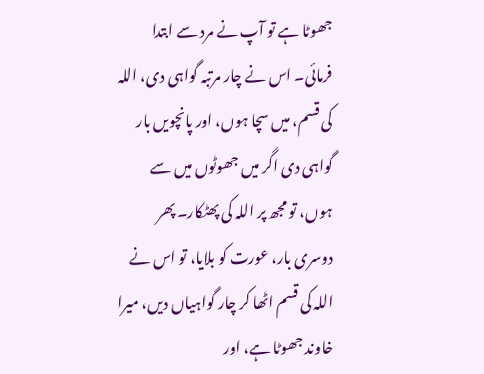جھوٹا ہے تو آپ نے مرد سے ابتدا فرمائی۔ اس نے چار مرتبہ گواہی دی، اللہ کی قسم، میں سچا ہوں، اور پانچویں بار گواہی دی اگر میں جھوٹوں میں سے ہوں، تو مجھ پر اللہ کی پھٹکار۔ پھر دوسری بار، عورت کو بلایا، تو اس نے اللہ کی قسم اٹھا کر چار گواہیاں دیں، میرا خاوند جھوٹا ہے، اور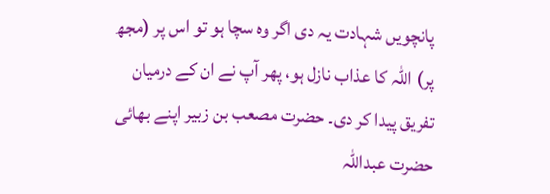پانچویں شہادت یہ دی اگر وہ سچا ہو تو اس پر (مجھ پر) اللہ کا عذاب نازل ہو، پھر آپ نے ان کے درمیان تفریق پیدا کر دی۔ حضرت مصعب بن زبیر اپنے بھائی حضرت عبداللہ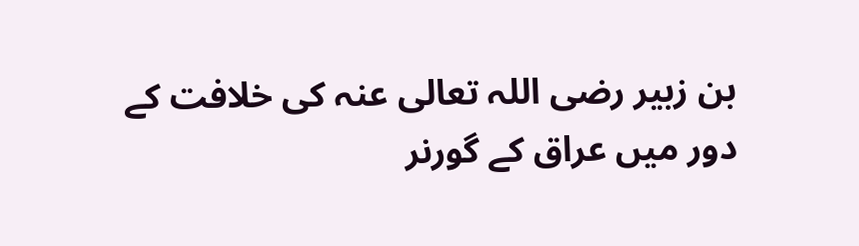بن زبیر رضی اللہ تعالی عنہ کی خلافت کے دور میں عراق کے گورنر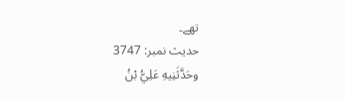تھے۔
حدیث نمبر: 3747
وحَدَّثَنِيهِ عَلِيُّ بْنُ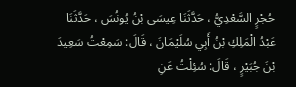حُجْرٍ السَّعْدِيُّ ، حَدَّثَنَا عِيسَى بْنُ يُونُسَ ، حَدَّثَنَا عَبْدُ الْمَلِكِ بْنُ أَبِي سُلَيْمَانَ ، قَالَ: سَمِعْتُ سَعِيدَ بْنَ جُبَيْرٍ ، قَالَ: سُئِلْتُ عَنِ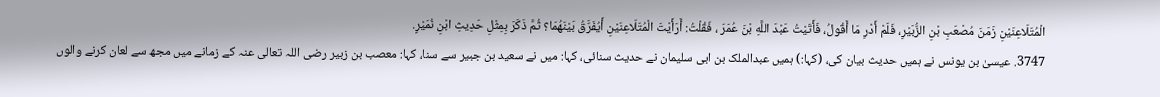الْمُتَلَاعِنَيْنِ زَمَنَ مُصْعَبِ بْنِ الزُّبَيْرِ، فَلَمْ أَدْرِ مَا أَقُولُ، فَأَتَيْتُ عَبْدَ اللَّهِ بْنَ عُمَرَ ، فَقُلْتُ: أَرَأَيْتَ الْمُتَلَاعِنَيْنِ أَيُفَرَّقُ بَيْنَهُمَا؟ ثُمَّ ذَكَرَ بِمِثْلِ حَدِيثِ ابْنِ نُمَيْرٍ.
3747. عیسیٰ بن یونس نے ہمیں حدیث بیان کی، (کہا:) ہمیں عبدالملک بن ابی سلیمان نے حدیث سنائی، کہا: میں نے سعید بن جبیر سے سنا، کہا: معصب بن زبیر رضی اللہ تعالی عنہ کے زمانے میں مجھ سے لعان کرنے والوں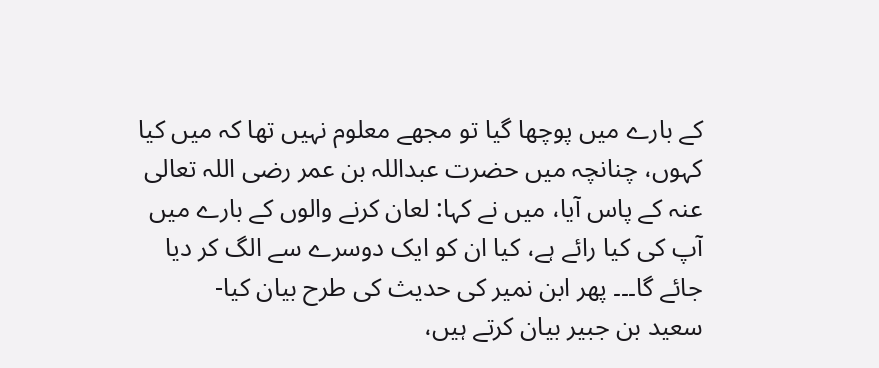کے بارے میں پوچھا گیا تو مجھے معلوم نہیں تھا کہ میں کیا کہوں، چنانچہ میں حضرت عبداللہ بن عمر رضی اللہ تعالی عنہ کے پاس آیا، میں نے کہا: لعان کرنے والوں کے بارے میں آپ کی کیا رائے ہے، کیا ان کو ایک دوسرے سے الگ کر دیا جائے گا۔۔۔ پھر ابن نمیر کی حدیث کی طرح بیان کیا-
سعید بن جبیر بیان کرتے ہیں،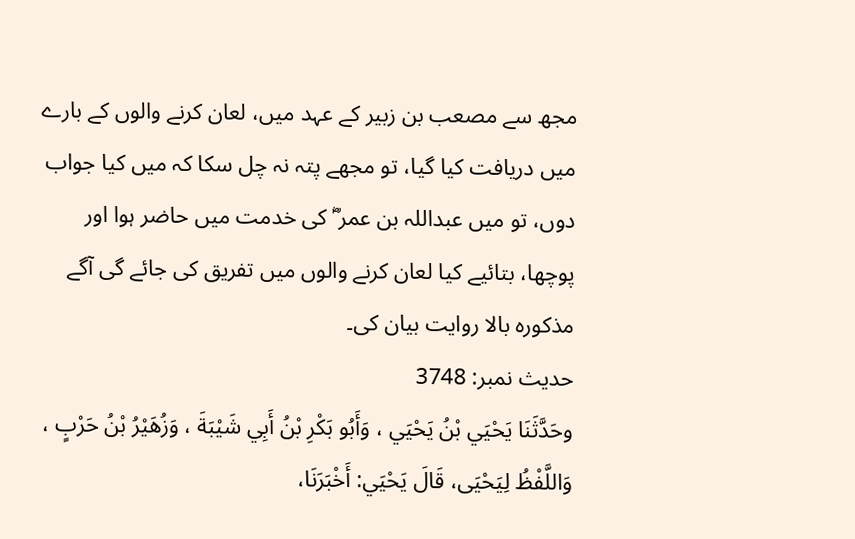مجھ سے مصعب بن زبیر کے عہد میں، لعان کرنے والوں کے بارے میں دریافت کیا گیا، تو مجھے پتہ نہ چل سکا کہ میں کیا جواب دوں، تو میں عبداللہ بن عمر ؓ کی خدمت میں حاضر ہوا اور پوچھا، بتائیے کیا لعان کرنے والوں میں تفریق کی جائے گی آگے مذکورہ بالا روایت بیان کی۔
حدیث نمبر: 3748
وحَدَّثَنَا يَحْيَي بْنُ يَحْيَي ، وَأَبُو بَكْرِ بْنُ أَبِي شَيْبَةَ ، وَزُهَيْرُ بْنُ حَرْبٍ ، وَاللَّفْظُ لِيَحْيَى، قَالَ يَحْيَي: أَخْبَرَنَا،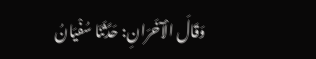وَقَالَ الْآخَرَانِ: حَدَّثَنَا سُفْيَانُ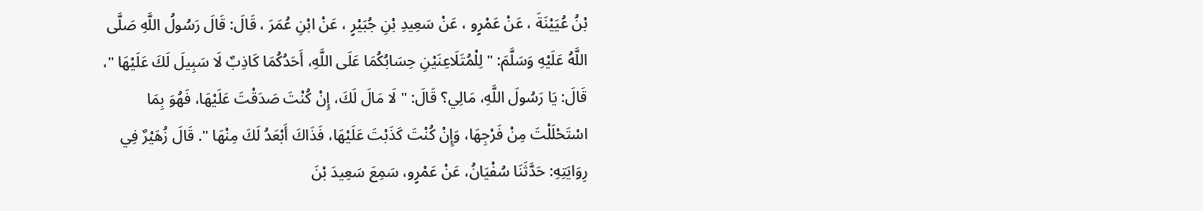بْنُ عُيَيْنَةَ ، عَنْ عَمْرٍو ، عَنْ سَعِيدِ بْنِ جُبَيْرٍ ، عَنْ ابْنِ عُمَرَ ، قَالَ: قَالَ رَسُولُ اللَّهِ صَلَّى اللَّهُ عَلَيْهِ وَسَلَّمَ: " لِلْمُتَلَاعِنَيْنِ حِسَابُكُمَا عَلَى اللَّهِ، أَحَدُكُمَا كَاذِبٌ لَا سَبِيلَ لَكَ عَلَيْهَا "، قَالَ: يَا رَسُولَ اللَّهِ، مَالِي؟ قَالَ: " لَا مَالَ لَكَ، إِنْ كُنْتَ صَدَقْتَ عَلَيْهَا، فَهُوَ بِمَا اسْتَحْلَلْتَ مِنْ فَرْجِهَا، وَإِنْ كُنْتَ كَذَبْتَ عَلَيْهَا، فَذَاكَ أَبْعَدُ لَكَ مِنْهَا ". قَالَ زُهَيْرٌ فِي رِوَايَتِهِ: حَدَّثَنَا سُفْيَانُ، عَنْ عَمْرٍو، سَمِعَ سَعِيدَ بْنَ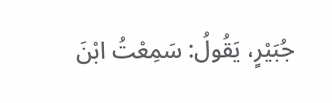جُبَيْرٍ، يَقُولُ: سَمِعْتُ ابْنَ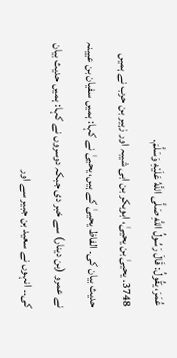عُمَرَ، يَقُولُ: قَالَ رَسُولُ اللَّهِ صَلَّى اللَّهُ عَلَيْهِ وَسَلَّمَ.
3748. یحییٰ بن یحییٰ، ابوبکر بن ابی شیبہ اور زہیر بن حرب نے ہمیں حدیث بیان کی۔ الفاظ یحییٰ کے ہیں، یحییٰ نے کہا: ہمیں سفیان بن عیینہ نے عمرو (بن دینار) سے خبر دی جبکہ دوسروں نے کہا: ہمیں حدیث بیان کی۔۔ انہوں نے سعید بن جبیر سے اور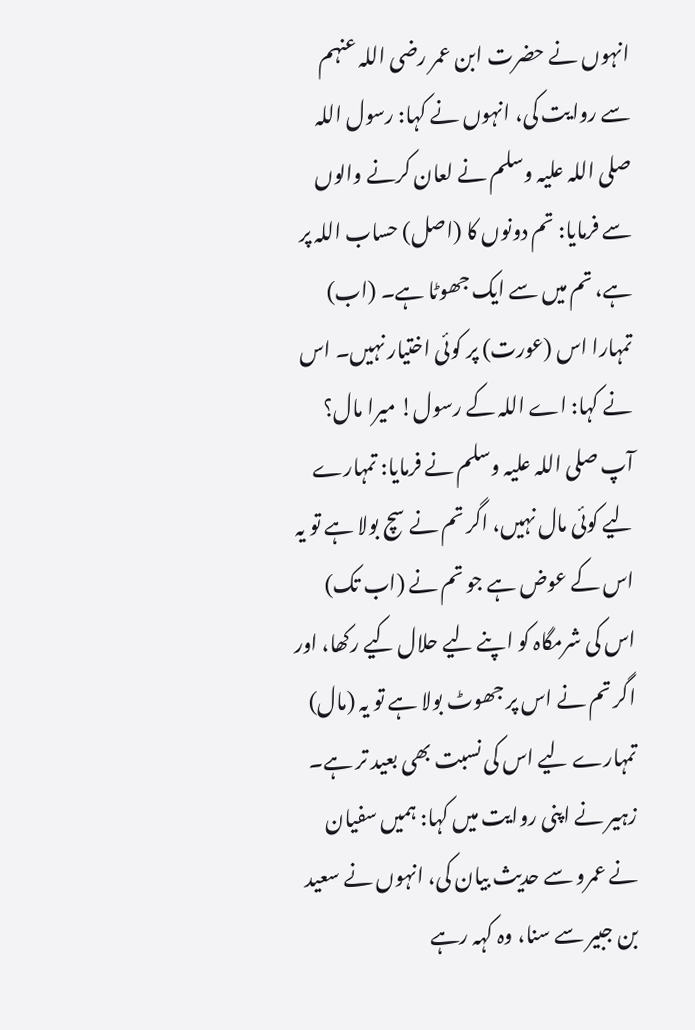انہوں نے حضرت ابن عمر رضی اللہ عنہم سے روایت کی، انہوں نے کہا: رسول اللہ صلی اللہ علیہ وسلم نے لعان کرنے والوں سے فرمایا: تم دونوں کا (اصل) حساب اللہ پر ہے، تم میں سے ایک جھوٹا ہے۔ (اب) تمہارا اس (عورت) پر کوئی اختیار نہیں۔ اس نے کہا: اے اللہ کے رسول! میرا مال؟ آپ صلی اللہ علیہ وسلم نے فرمایا: تمہارے لیے کوئی مال نہیں، اگر تم نے سچ بولا ہے تو یہ اس کے عوض ہے جو تم نے (اب تک) اس کی شرمگاہ کو اپنے لیے حلال کیے رکھا، اور اگر تم نے اس پر جھوٹ بولا ہے تو یہ (مال) تمہارے لیے اس کی نسبت بھی بعید تر ہے۔ زہیر نے اپنی روایت میں کہا: ہمیں سفیان نے عمرو سے حدیث بیان کی، انہوں نے سعید بن جبیر سے سنا، وہ کہہ رہے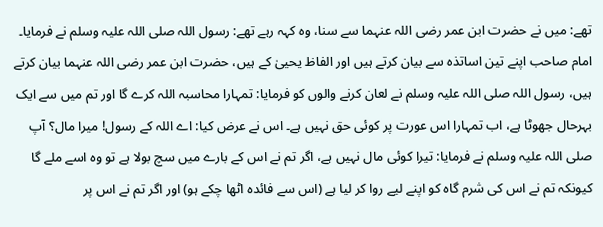تھے: میں نے حضرت ابن عمر رضی اللہ عنہما سے سنا، وہ کہہ رہے تھے: رسول اللہ صلی اللہ علیہ وسلم نے فرمایا۔
امام صاحب اپنے تین اساتذہ سے بیان کرتے ہیں اور الفاظ یحییٰ کے ہیں، حضرت ابن عمر رضی اللہ عنہما بیان کرتے ہیں، رسول اللہ صلی اللہ علیہ وسلم نے لعان کرنے والوں کو فرمایا: تمہارا محاسبہ اللہ کرے گا اور تم میں سے ایک بہرحال جھوٹا ہے، اب تمہارا اس عورت پر کوئی حق نہیں ہے۔ اس نے عرض کیا: اے اللہ کے رسول! میرا مال؟ آپ صلی اللہ علیہ وسلم نے فرمایا: تیرا کوئی مال نہیں ہے، اگر تم نے اس کے بارے میں سچ بولا ہے تو وہ اسے ملے گا کیونکہ تم نے اس کی شرم گاہ کو اپنے لیے روا کر لیا ہے (اس سے فائدہ اٹھا چکے ہو) اور اگر تم نے اس پر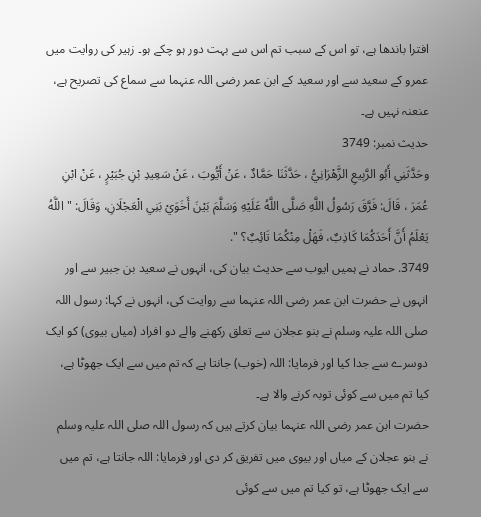افترا باندھا ہے، تو اس کے سبب تم اس سے بہت دور ہو چکے ہو۔ زہیر کی روایت میں عمرو کے سعید سے اور سعید کے ابن عمر رضی اللہ عنہما سے سماع کی تصریح ہے، عنعنہ نہیں ہے۔
حدیث نمبر: 3749
وحَدَّثَنِي أَبُو الرَّبِيعِ الزَّهْرَانِيُّ ، حَدَّثَنَا حَمَّادٌ ، عَنْ أَيُّوبَ ، عَنْ سَعِيدِ بْنِ جُبَيْرٍ ، عَنْ ابْنِ عُمَرَ ، قَالَ: فَرَّقَ رَسُولُ اللَّهِ صَلَّى اللَّهُ عَلَيْهِ وَسَلَّمَ بَيْنَ أَخَوَيْ بَنِي الْعَجْلَانِ، وَقَالَ: " اللَّهُ يَعْلَمُ أَنَّ أَحَدَكُمَا كَاذِبٌ، فَهَلْ مِنْكُمَا تَائِبٌ؟ ".
3749. حماد نے ہمیں ایوب سے حدیث بیان کی، انہوں نے سعید بن جبیر سے اور انہوں نے حضرت ابن عمر رضی اللہ عنہما سے روایت کی، انہوں نے کہا: رسول اللہ صلی اللہ علیہ وسلم نے بنو عجلان سے تعلق رکھنے والے دو افراد (میاں بیوی) کو ایک دوسرے سے جدا کیا اور فرمایا: اللہ (خوب) جانتا ہے کہ تم میں سے ایک جھوٹا ہے، کیا تم میں سے کوئی توبہ کرنے والا ہے۔
حضرت ابن عمر رضی اللہ عنہما بیان کرتے ہیں کہ رسول اللہ صلی اللہ علیہ وسلم نے بنو عجلان کے میاں اور بیوی میں تفریق کر دی اور فرمایا: اللہ جانتا ہے، تم میں سے ایک جھوٹا ہے، تو کیا تم میں سے کوئی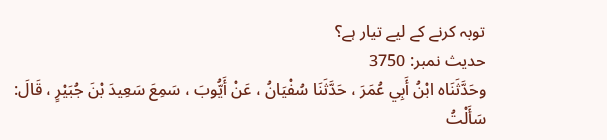توبہ کرنے کے لیے تیار ہے؟
حدیث نمبر: 3750
وحَدَّثَنَاه ابْنُ أَبِي عُمَرَ ، حَدَّثَنَا سُفْيَانُ ، عَنْ أَيُّوبَ ، سَمِعَ سَعِيدَ بْنَ جُبَيْرٍ ، قَالَ: سَأَلْتُ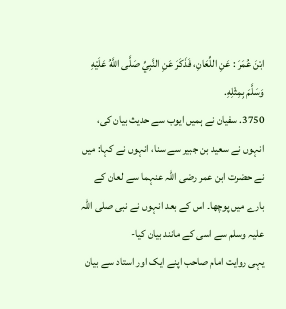ابْنَ عُمَرَ : عَنِ اللِّعَانِ، فَذَكَرَ عَنِ النَّبِيِّ صَلَّى اللَّهُ عَلَيْهِ وَسَلَّمَ بِمِثْلِهِ.
3750. سفیان نے ہمیں ایوب سے حدیث بیان کی، انہوں نے سعید بن جبیر سے سنا، انہوں نے کہا: میں نے حضرت ابن عمر رضی اللہ عنہما سے لعان کے بارے میں پوچھا۔ اس کے بعد انہوں نے نبی صلی اللہ علیہ وسلم سے اسی کے مانند بیان کیا-
یہی روایت امام صاحب اپنے ایک اور استاد سے بیان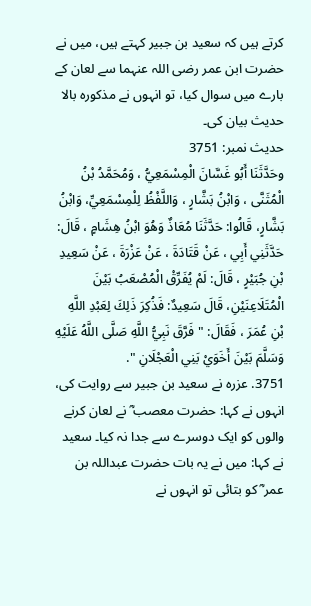کرتے ہیں کہ سعید بن جبیر کہتے ہیں، میں نے حضرت ابن عمر رضی اللہ عنہما سے لعان کے بارے میں سوال کیا، تو انہوں نے مذکورہ بالا حدیث بیان کی۔
حدیث نمبر: 3751
وحَدَّثَنَا أَبُو غَسَّانَ الْمِسْمَعِيُّ ، وَمُحَمَّدُ بْنُ الْمُثَنَّى ، وَابْنُ بَشَّارٍ ، وَاللَّفْظُ لِلْمِسْمَعِيِّ، وَابْنُ بَشَّارٍ، قَالُوا: حَدَّثَنَا مُعَاذٌ وَهُوَ ابْنُ هِشَامٍ ، قَالَ: حَدَّثَنِي أَبِي ، عَنْ قَتَادَةَ ، عَنْ عَزْرَةَ ، عَنْ سَعِيدِ بْنِ جُبَيْرٍ ، قَالَ: لَمْ يُفَرِّقْ الْمُصْعَبُ بَيْنَ الْمُتَلَاعِنَيْنِ، قَالَ سَعِيدٌ: فَذُكِرَ ذَلِكَ لِعَبْدِ اللَّهِ بْنِ عُمَرَ ، فَقَالَ: " فَرَّقَ نَبِيُّ اللَّهِ صَلَّى اللَّهُ عَلَيْهِ وَسَلَّمَ بَيْنَ أَخَوَيْ بَنِي الْعَجْلَانِ ".
3751. عزرہ نے سعید بن جبیر سے روایت کی، انہوں نے کہا: حضرت معصب ؓ نے لعان کرنے والوں کو ایک دوسرے سے جدا نہ کیا۔ سعید نے کہا: میں نے یہ بات حضرت عبداللہ بن عمر ؓ کو بتائی تو انہوں نے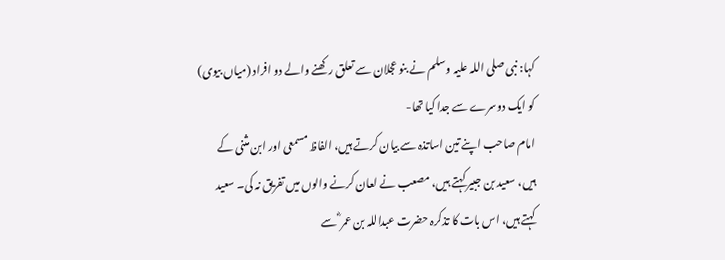کہا: نبی صلی اللہ علیہ وسلم نے بنو عجلان سے تعلق رکھنے والے دو افراد (میاں بیوی) کو ایک دوسرے سے جدا کیا تھا-
امام صاحب اپنے تین اساتذہ سے بیان کرتے ہیں، الفاظ مسمعی اور ابن مثنی کے ہیں، سعید بن جبیر کہتے ہیں، مصعب نے لعان کرنے والوں میں تفریق نہ کی۔ سعید کہتے ہیں، اس بات کا تذکرہ حضرت عبداللہ بن عمر ؓ سے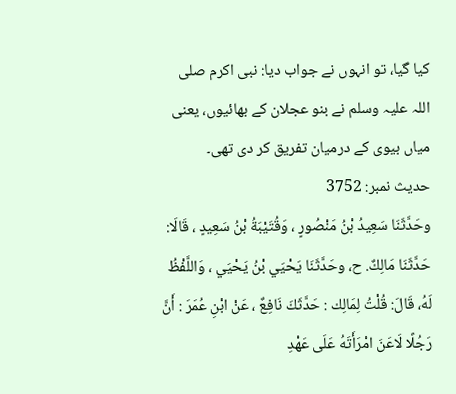کیا گیا، تو انہوں نے جواب دیا: نبی اکرم صلی اللہ علیہ وسلم نے بنو عجلان کے بھائیوں، یعنی میاں بیوی کے درمیان تفریق کر دی تھی۔
حدیث نمبر: 3752
وحَدَّثَنَا سَعِيدُ بْنُ مَنْصُورٍ ، وَقُتَيْبَةُ بْنُ سَعِيدٍ ، قَالَا: حَدَّثَنَا مَالِكٌ. ح، وحَدَّثَنَا يَحْيَي بْنُ يَحْيَي ، وَاللَّفْظُ لَهُ، قَالَ: قُلْتُ لِمَالِك : حَدَّثَكَ نَافِعٌ ، عَنْ ابْنِ عُمَرَ : أَنَّ رَجُلًا لَاعَنَ امْرَأَتَهُ عَلَى عَهْدِ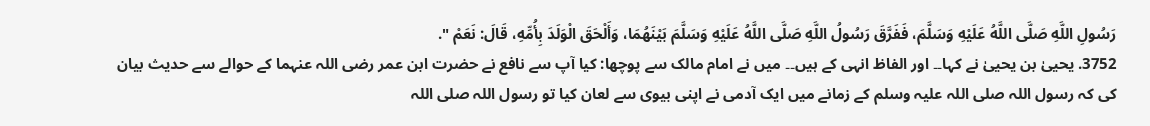رَسُولِ اللَّهِ صَلَّى اللَّهُ عَلَيْهِ وَسَلَّمَ، فَفَرَّقَ رَسُولُ اللَّهِ صَلَّى اللَّهُ عَلَيْهِ وَسَلَّمَ بَيْنَهُمَا، وَأَلْحَقَ الْوَلَدَ بِأُمِّهِ، قَالَ: نَعَمْ ".
3752. یحییٰ بن یحییٰ نے کہا۔۔ اور الفاظ انہی کے ہیں۔۔ میں نے امام مالک سے پوچھا: کیا آپ سے نافع نے حضرت ابن عمر رضی اللہ عنہما کے حوالے سے حدیث بیان کی کہ رسول اللہ صلی اللہ علیہ وسلم کے زمانے میں ایک آدمی نے اپنی بیوی سے لعان کیا تو رسول اللہ صلی اللہ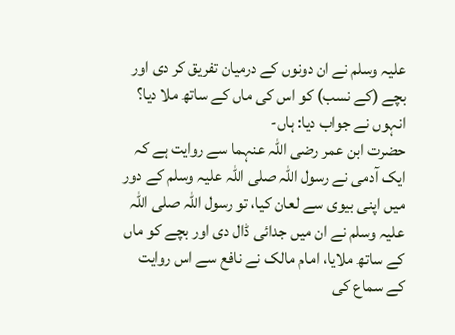علیہ وسلم نے ان دونوں کے درمیان تفریق کر دی اور بچے (کے نسب) کو اس کی ماں کے ساتھ ملا دیا؟ انہوں نے جواب دیا: ہاں-
حضرت ابن عمر رضی اللہ عنہما سے روایت ہے کہ ایک آدمی نے رسول اللہ صلی اللہ علیہ وسلم کے دور میں اپنی بیوی سے لعان کیا، تو رسول اللہ صلی اللہ علیہ وسلم نے ان میں جدائی ڈال دی اور بچے کو ماں کے ساتھ ملایا، امام مالک نے نافع سے اس روایت کے سماع کی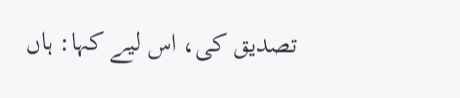تصدیق کی، اس لیے کہا: ہاں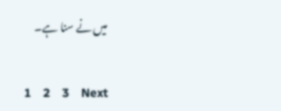میں نے سنا ہے۔

1    2    3    Next